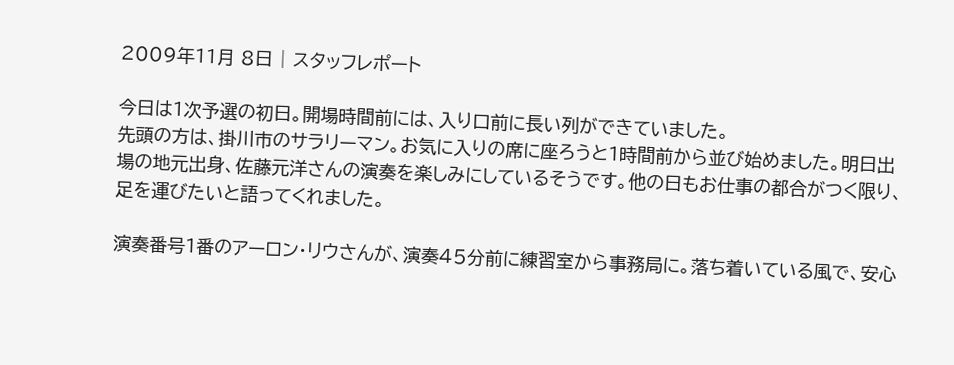2009年11月 8日 | スタッフレポート

今日は1次予選の初日。開場時間前には、入り口前に長い列ができていました。
先頭の方は、掛川市のサラリーマン。お気に入りの席に座ろうと1時間前から並び始めました。明日出場の地元出身、佐藤元洋さんの演奏を楽しみにしているそうです。他の日もお仕事の都合がつく限り、足を運びたいと語ってくれました。

演奏番号1番のアーロン・リウさんが、演奏45分前に練習室から事務局に。落ち着いている風で、安心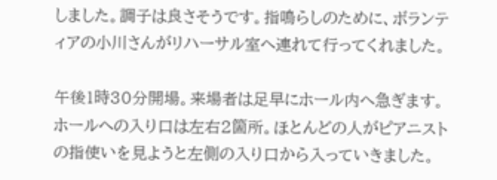しました。調子は良さそうです。指鳴らしのために、ボランティアの小川さんがリハーサル室へ連れて行ってくれました。

午後1時30分開場。来場者は足早にホール内へ急ぎます。ホールへの入り口は左右2箇所。ほとんどの人がピアニストの指使いを見ようと左側の入り口から入っていきました。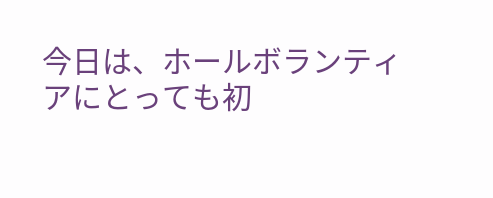今日は、ホールボランティアにとっても初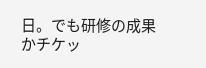日。でも研修の成果かチケッ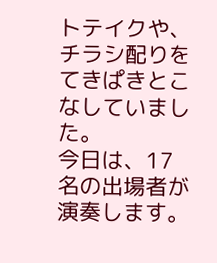トテイクや、チラシ配りをてきぱきとこなしていました。
今日は、17名の出場者が演奏します。